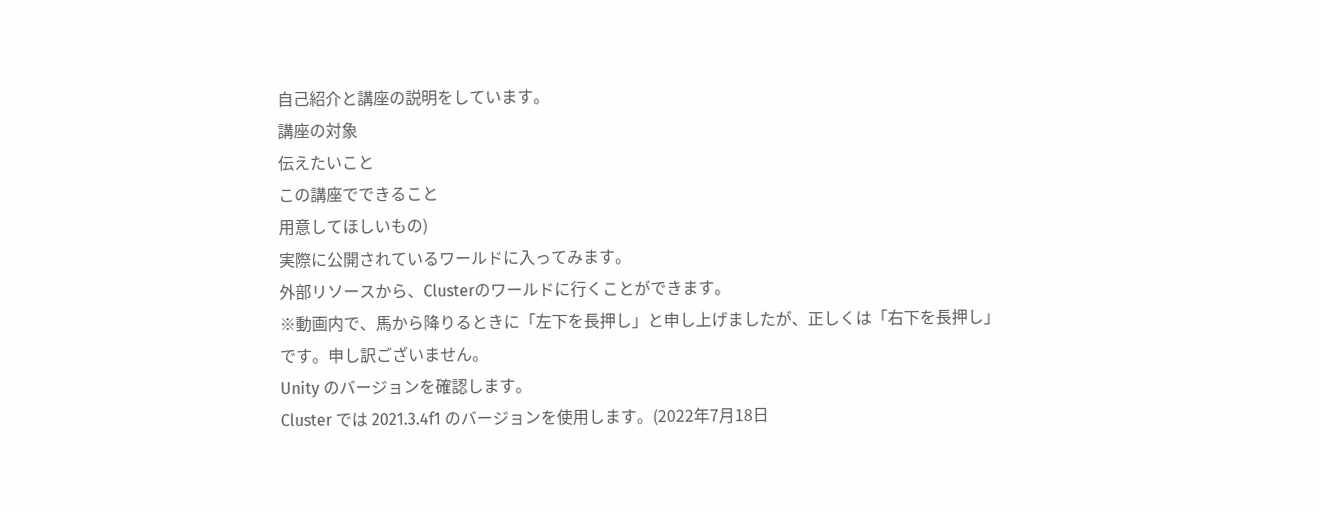自己紹介と講座の説明をしています。
講座の対象
伝えたいこと
この講座でできること
用意してほしいもの)
実際に公開されているワールドに入ってみます。
外部リソースから、Clusterのワールドに行くことができます。
※動画内で、馬から降りるときに「左下を長押し」と申し上げましたが、正しくは「右下を長押し」です。申し訳ございません。
Unity のバージョンを確認します。
Cluster では 2021.3.4f1 のバージョンを使用します。(2022年7月18日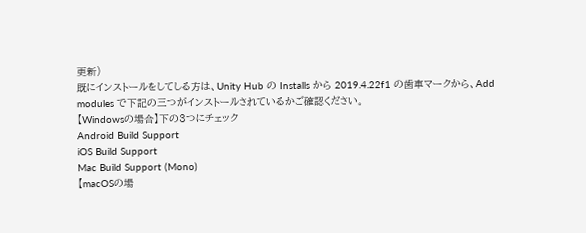更新)
既にインストールをしてしる方は、Unity Hub の Installs から 2019.4.22f1 の歯車マークから、Add modules で下記の三つがインストールされているかご確認ください。
【Windowsの場合】下の3つにチェック
Android Build Support
iOS Build Support
Mac Build Support (Mono)
【macOSの場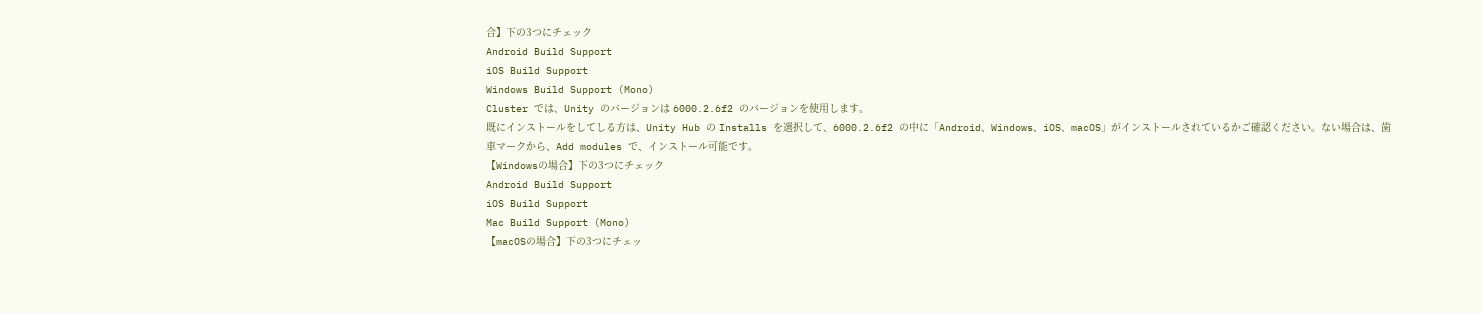合】下の3つにチェック
Android Build Support
iOS Build Support
Windows Build Support (Mono)
Cluster では、Unity のバージョンは 6000.2.6f2 のバージョンを使用します。
既にインストールをしてしる方は、Unity Hub の Installs を選択して、6000.2.6f2 の中に「Android、Windows、iOS、macOS」がインストールされているかご確認ください。ない場合は、歯車マークから、Add modules で、インストール可能です。
【Windowsの場合】下の3つにチェック
Android Build Support
iOS Build Support
Mac Build Support (Mono)
【macOSの場合】下の3つにチェッ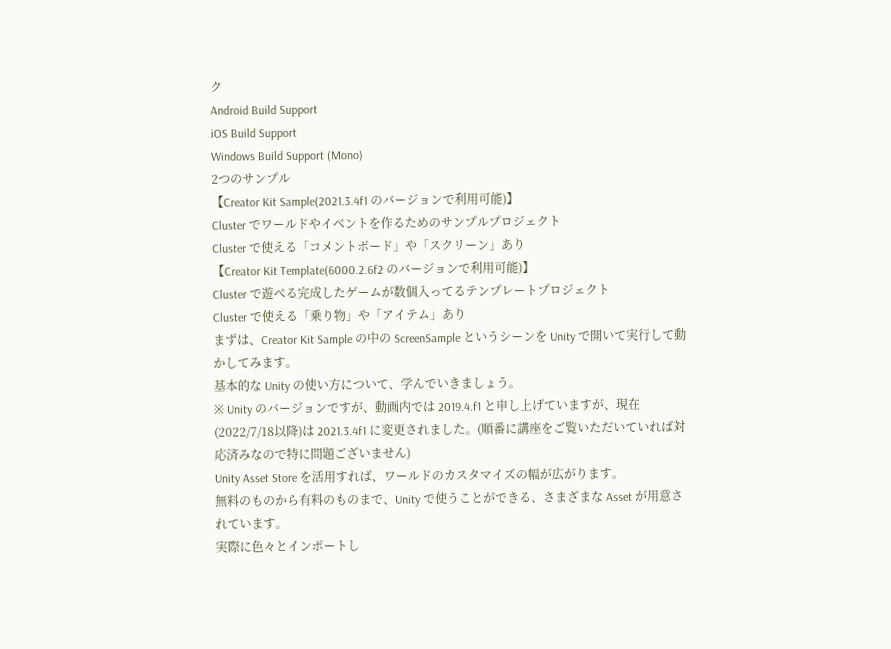ク
Android Build Support
iOS Build Support
Windows Build Support (Mono)
2つのサンプル
【Creator Kit Sample(2021.3.4f1 のバージョンで利用可能)】
Cluster でワールドやイベントを作るためのサンプルプロジェクト
Cluster で使える「コメントボード」や「スクリーン」あり
【Creator Kit Template(6000.2.6f2 のバージョンで利用可能)】
Cluster で遊べる完成したゲームが数個入ってるテンプレートプロジェクト
Cluster で使える「乗り物」や「アイテム」あり
まずは、Creator Kit Sample の中の ScreenSample というシーンを Unity で開いて実行して動かしてみます。
基本的な Unity の使い方について、学んでいきましょう。
※ Unity のバージョンですが、動画内では 2019.4.f1 と申し上げていますが、現在(2022/7/18以降)は 2021.3.4f1 に変更されました。(順番に講座をご覧いただいていれば対応済みなので特に問題ございません)
Unity Asset Store を活用すれば、ワールドのカスタマイズの幅が広がります。
無料のものから有料のものまで、Unity で使うことができる、さまざまな Asset が用意されています。
実際に色々とインポートし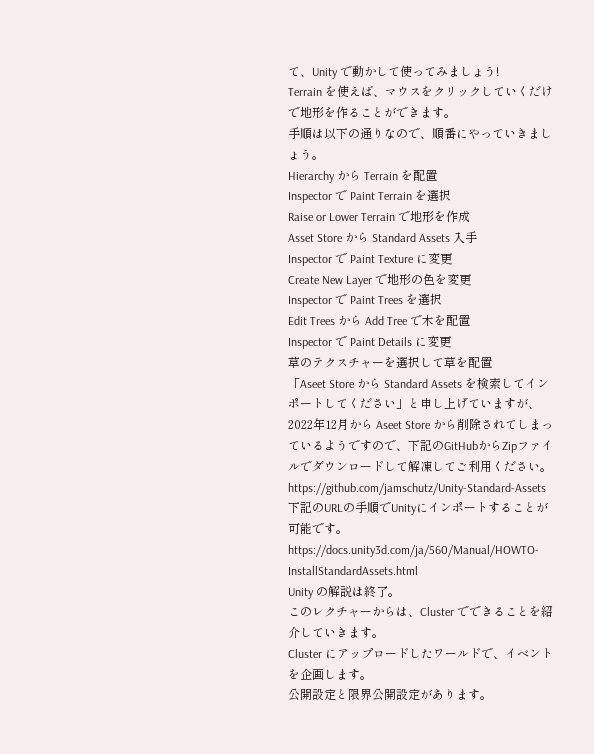て、Unity で動かして使ってみましょう!
Terrain を使えば、マウスをクリックしていくだけで地形を作ることができます。
手順は以下の通りなので、順番にやっていきましょう。
Hierarchy から Terrain を配置
Inspector で Paint Terrain を選択
Raise or Lower Terrain で地形を作成
Asset Store から Standard Assets 入手
Inspector で Paint Texture に変更
Create New Layer で地形の色を変更
Inspector で Paint Trees を選択
Edit Trees から Add Tree で木を配置
Inspector で Paint Details に変更
草のテクスチャーを選択して草を配置
「Aseet Store から Standard Assets を検索してインポートしてください」と申し上げていますが、2022年12月から Aseet Store から削除されてしまっているようですので、下記のGitHubからZipファイルでダウンロードして解凍してご利用ください。
https://github.com/jamschutz/Unity-Standard-Assets
下記のURLの手順でUnityにインポートすることが可能です。
https://docs.unity3d.com/ja/560/Manual/HOWTO-InstallStandardAssets.html
Unity の解説は終了。
このレクチャーからは、Cluster でできることを紹介していきます。
Cluster にアップロードしたワールドで、イベントを企画します。
公開設定と限界公開設定があります。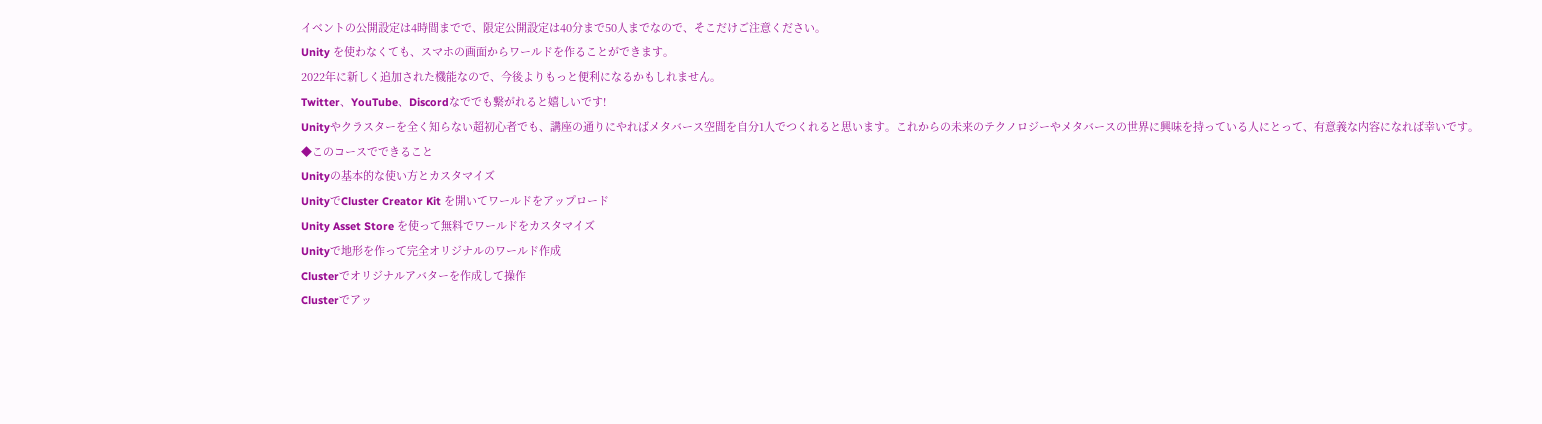イベントの公開設定は4時間までで、限定公開設定は40分まで50人までなので、そこだけご注意ください。
Unity を使わなくても、スマホの画面からワールドを作ることができます。
2022年に新しく追加された機能なので、今後よりもっと便利になるかもしれません。
Twitter、YouTube、Discordなででも繋がれると嬉しいです!
Unityやクラスターを全く知らない超初心者でも、講座の通りにやればメタバース空間を自分1人でつくれると思います。これからの未来のテクノロジーやメタバースの世界に興味を持っている人にとって、有意義な内容になれば幸いです。
◆このコースでできること
Unityの基本的な使い方とカスタマイズ
UnityでCluster Creator Kit を開いてワールドをアップロード
Unity Asset Store を使って無料でワールドをカスタマイズ
Unityで地形を作って完全オリジナルのワールド作成
Clusterでオリジナルアバターを作成して操作
Clusterでアッ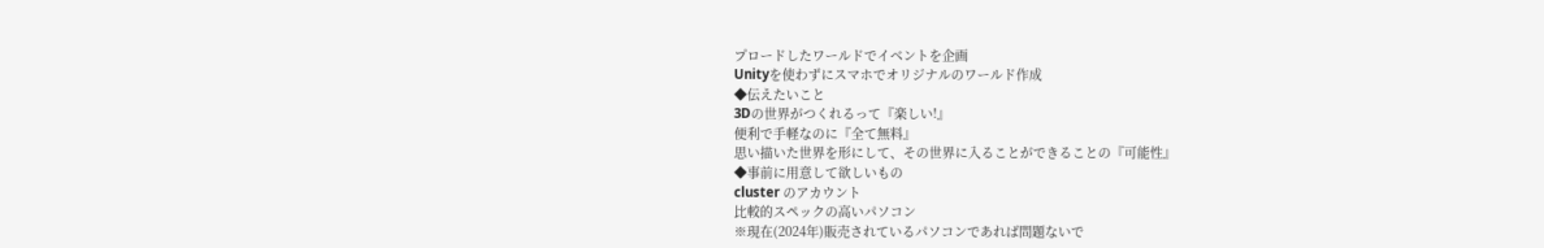プロードしたワールドでイベントを企画
Unityを使わずにスマホでオリジナルのワールド作成
◆伝えたいこと
3Dの世界がつくれるって『楽しい!』
便利で手軽なのに『全て無料』
思い描いた世界を形にして、その世界に入ることができることの『可能性』
◆事前に用意して欲しいもの
cluster のアカウント
比較的スペックの高いパソコン
※現在(2024年)販売されているパソコンであれば問題ないで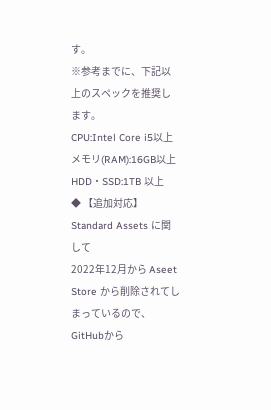す。
※参考までに、下記以上のスペックを推奨します。
CPU:Intel Core i5以上
メモリ(RAM):16GB以上
HDD・SSD:1TB 以上
◆ 【追加対応】Standard Assets に関して
2022年12月から Aseet Store から削除されてしまっているので、GitHubから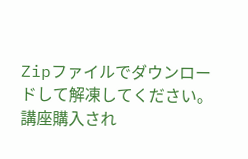Zipファイルでダウンロードして解凍してください。講座購入され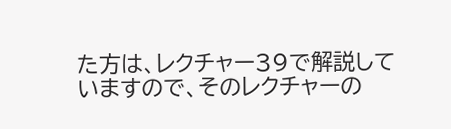た方は、レクチャー39で解説していますので、そのレクチャーの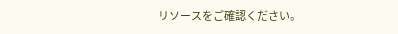リソースをご確認ください。